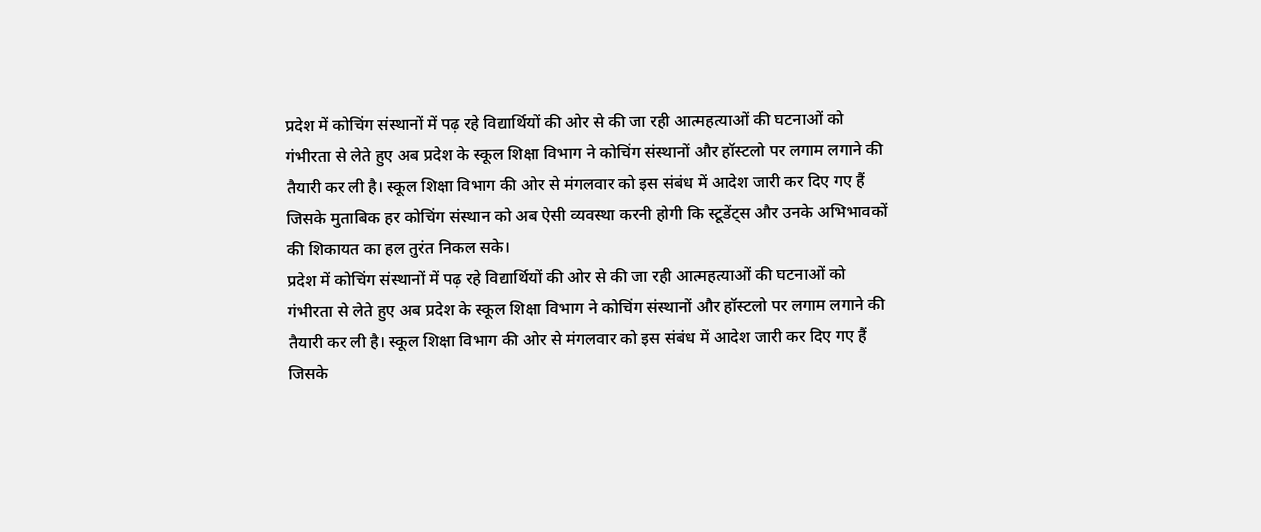प्रदेश में कोचिंग संस्थानों में पढ़ रहे विद्यार्थियों की ओर से की जा रही आत्महत्याओं की घटनाओं को गंभीरता से लेते हुए अब प्रदेश के स्कूल शिक्षा विभाग ने कोचिंग संस्थानों और हॉस्टलो पर लगाम लगाने की तैयारी कर ली है। स्कूल शिक्षा विभाग की ओर से मंगलवार को इस संबंध में आदेश जारी कर दिए गए हैं जिसके मुताबिक हर कोचिंग संस्थान को अब ऐसी व्यवस्था करनी होगी कि स्टूडेंट्स और उनके अभिभावकों की शिकायत का हल तुरंत निकल सके।
प्रदेश में कोचिंग संस्थानों में पढ़ रहे विद्यार्थियों की ओर से की जा रही आत्महत्याओं की घटनाओं को गंभीरता से लेते हुए अब प्रदेश के स्कूल शिक्षा विभाग ने कोचिंग संस्थानों और हॉस्टलो पर लगाम लगाने की तैयारी कर ली है। स्कूल शिक्षा विभाग की ओर से मंगलवार को इस संबंध में आदेश जारी कर दिए गए हैं जिसके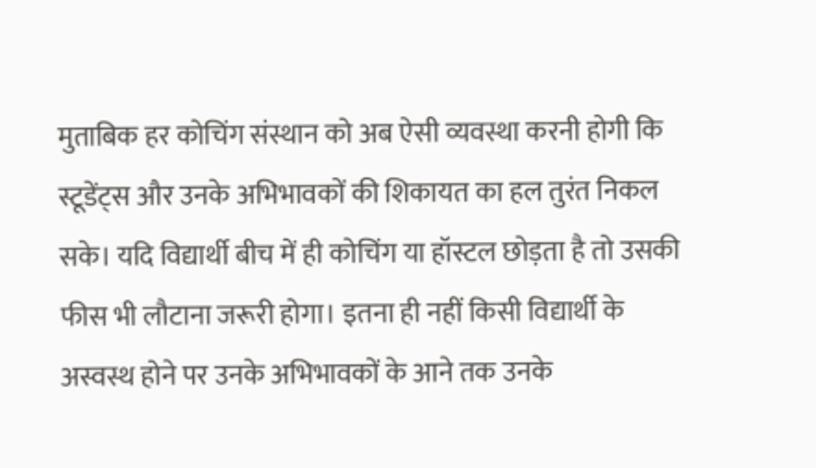मुताबिक हर कोचिंग संस्थान को अब ऐसी व्यवस्था करनी होगी कि स्टूडेंट्स और उनके अभिभावकों की शिकायत का हल तुरंत निकल सके। यदि विद्यार्थी बीच में ही कोचिंग या हॉस्टल छोड़ता है तो उसकी फीस भी लौटाना जरूरी होगा। इतना ही नहीं किसी विद्यार्थी के अस्वस्थ होने पर उनके अभिभावकों के आने तक उनके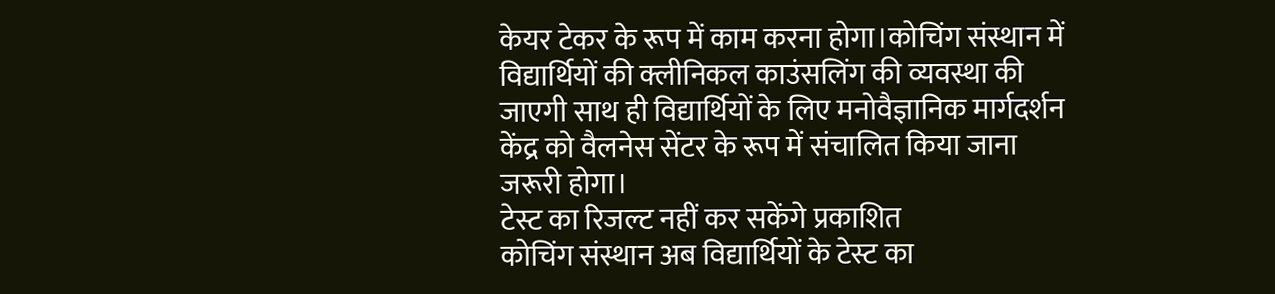केयर टेकर के रूप में काम करना होगा।कोचिंग संस्थान में विद्यार्थियों की क्लीनिकल काउंसलिंग की व्यवस्था की जाएगी साथ ही विद्यार्थियों के लिए मनोवैज्ञानिक मार्गदर्शन केंद्र को वैलनेस सेंटर के रूप में संचालित किया जाना जरूरी होगा।
टेस्ट का रिजल्ट नहीं कर सकेंगे प्रकाशित
कोचिंग संस्थान अब विद्यार्थियों के टेस्ट का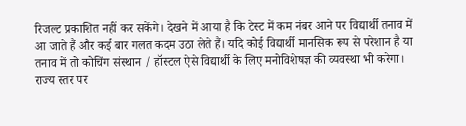रिजल्ट प्रकाशित नहीं कर सकेंगे। देखने में आया है कि टेस्ट में कम नंबर आने पर विद्यार्थी तनाव में आ जाते हैं और कई बार गलत कदम उठा लेते हैं। यदि कोई विद्यार्थी मानसिक रूप से परेशान है या तनाव में तो कोचिंग संस्थान / हॉस्टल ऐसे विद्यार्थी के लिए मनोविशेषज्ञ की व्यवस्था भी करेगा।
राज्य स्तर पर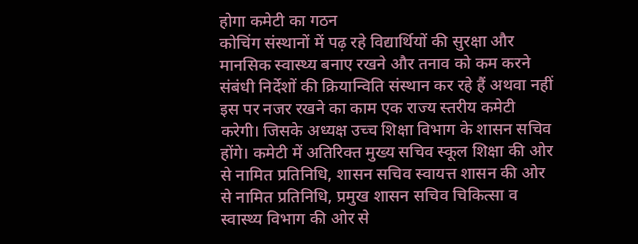होगा कमेटी का गठन
कोचिंग संस्थानों में पढ़ रहे विद्यार्थियों की सुरक्षा और मानसिक स्वास्थ्य बनाए रखने और तनाव को कम करने संबंधी निर्देशों की क्रियान्विति संस्थान कर रहे हैं अथवा नहीं इस पर नजर रखने का काम एक राज्य स्तरीय कमेटी करेगी। जिसके अध्यक्ष उच्च शिक्षा विभाग के शासन सचिव होंगे। कमेटी में अतिरिक्त मुख्य सचिव स्कूल शिक्षा की ओर से नामित प्रतिनिधि, शासन सचिव स्वायत्त शासन की ओर से नामित प्रतिनिधि, प्रमुख शासन सचिव चिकित्सा व स्वास्थ्य विभाग की ओर से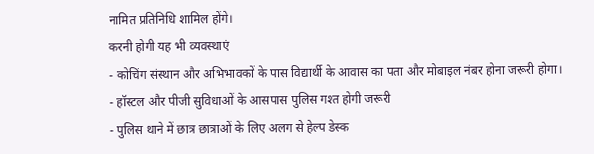नामित प्रतिनिधि शामिल होंगे।
करनी होगी यह भी व्यवस्थाएं
- कोचिंग संस्थान और अभिभावकों के पास विद्यार्थी के आवास का पता और मोबाइल नंबर होना जरूरी होगा।
- हॉस्टल और पीजी सुविधाओं के आसपास पुलिस गश्त होगी जरूरी
- पुलिस थाने में छात्र छात्राओं के लिए अलग से हेल्प डेस्क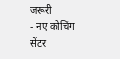जरूरी
- नए कोचिंग सेंटर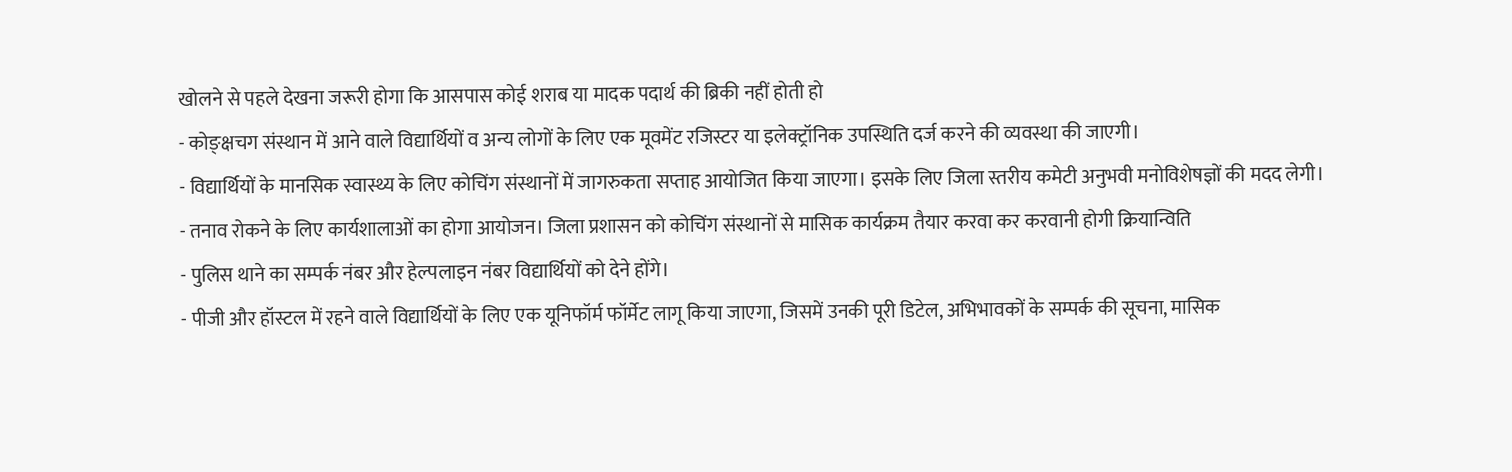खोलने से पहले देखना जरूरी होगा कि आसपास कोई शराब या मादक पदार्थ की ब्रिकी नहीं होती हो
- कोङ्क्षचग संस्थान में आने वाले विद्यार्थियों व अन्य लोगों के लिए एक मूवमेंट रजिस्टर या इलेक्ट्रॉनिक उपस्थिति दर्ज करने की व्यवस्था की जाएगी।
- विद्यार्थियों के मानसिक स्वास्थ्य के लिए कोचिंग संस्थानों में जागरुकता सप्ताह आयोजित किया जाएगा। इसके लिए जिला स्तरीय कमेटी अनुभवी मनोविशेषज्ञों की मदद लेगी।
- तनाव रोकने के लिए कार्यशालाओं का होगा आयोजन। जिला प्रशासन को कोचिंग संस्थानों से मासिक कार्यक्रम तैयार करवा कर करवानी होगी क्रियान्विति
- पुलिस थाने का सम्पर्क नंबर और हेल्पलाइन नंबर विद्यार्थियों को देने होंगे।
- पीजी और हॉस्टल में रहने वाले विद्यार्थियों के लिए एक यूनिफॉर्म फॉर्मेट लागू किया जाएगा, जिसमें उनकी पूरी डिटेल, अभिभावकों के सम्पर्क की सूचना, मासिक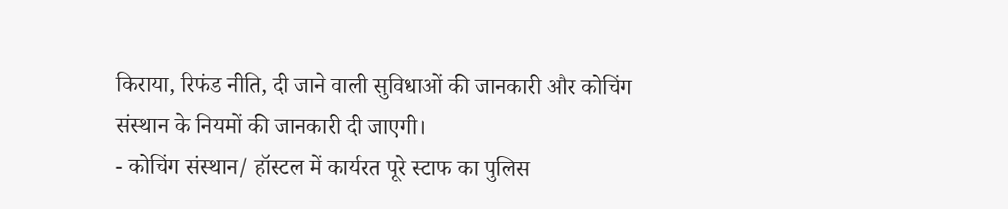किराया, रिफंड नीति, दी जाने वाली सुविधाओं की जानकारी और कोचिंग संस्थान के नियमों की जानकारी दी जाएगी।
- कोचिंग संस्थान/ हॉस्टल में कार्यरत पूरे स्टाफ का पुलिस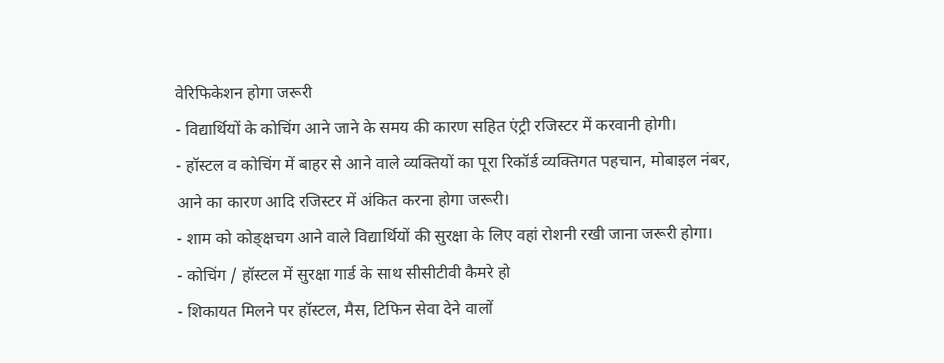वेरिफिकेशन होगा जरूरी
- विद्यार्थियों के कोचिंग आने जाने के समय की कारण सहित एंट्री रजिस्टर में करवानी होगी।
- हॉस्टल व कोचिंग में बाहर से आने वाले व्यक्तियों का पूरा रिकॉर्ड व्यक्तिगत पहचान, मोबाइल नंबर, आने का कारण आदि रजिस्टर में अंकित करना होगा जरूरी।
- शाम को कोङ्क्षचग आने वाले विद्यार्थियों की सुरक्षा के लिए वहां रोशनी रखी जाना जरूरी होगा।
- कोचिंग / हॉस्टल में सुरक्षा गार्ड के साथ सीसीटीवी कैमरे हो
- शिकायत मिलने पर हॉस्टल, मैस, टिफिन सेवा देने वालों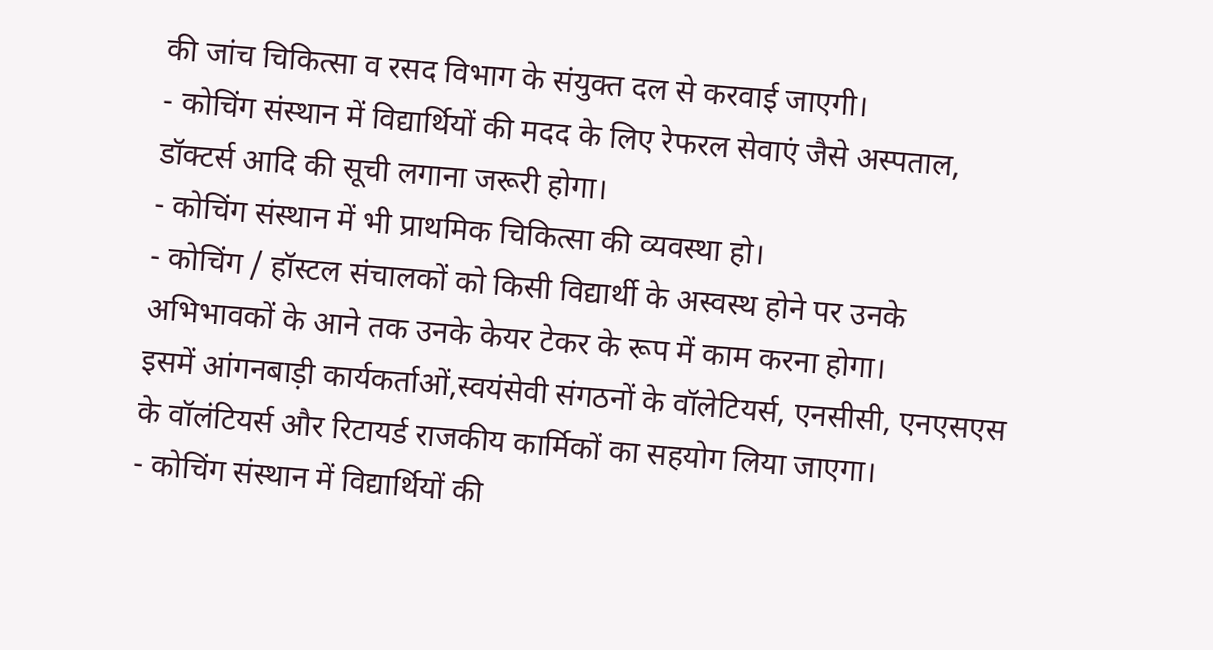की जांच चिकित्सा व रसद विभाग के संयुक्त दल से करवाई जाएगी।
- कोचिंग संस्थान में विद्यार्थियों की मदद के लिए रेफरल सेवाएं जैसे अस्पताल, डॉक्टर्स आदि की सूची लगाना जरूरी होगा।
- कोचिंग संस्थान में भी प्राथमिक चिकित्सा की व्यवस्था हो।
- कोचिंग / हॉस्टल संचालकों को किसी विद्यार्थी के अस्वस्थ होने पर उनके अभिभावकों के आने तक उनके केयर टेकर के रूप में काम करना होगा।
इसमें आंगनबाड़ी कार्यकर्ताओं,स्वयंसेवी संगठनों के वॉलेटियर्स, एनसीसी, एनएसएस के वॉलंटियर्स और रिटायर्ड राजकीय कार्मिकों का सहयोग लिया जाएगा।
- कोचिंग संस्थान में विद्यार्थियों की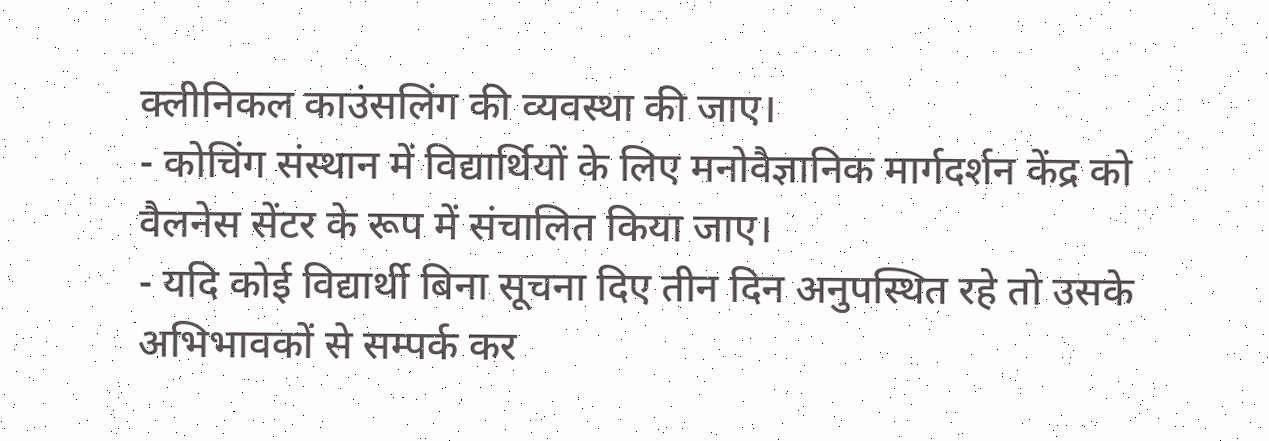क्लीनिकल काउंसलिंग की व्यवस्था की जाए।
- कोचिंग संस्थान में विद्यार्थियों के लिए मनोवैज्ञानिक मार्गदर्शन केंद्र को वैलनेस सेंटर के रूप में संचालित किया जाए।
- यदि कोई विद्यार्थी बिना सूचना दिए तीन दिन अनुपस्थित रहे तो उसके अभिभावकों से सम्पर्क कर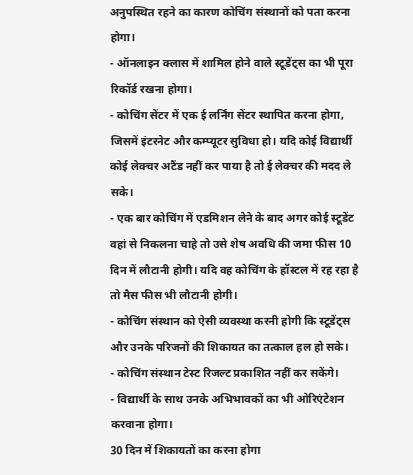अनुपस्थित रहने का कारण कोचिंग संस्थानों को पता करना होगा।
- ऑनलाइन क्लास में शामिल होने वाले स्टूडेंट्स का भी पूरा रिकॉर्ड रखना होगा।
- कोचिंग सेंटर में एक ई लर्निंग सेंटर स्थापित करना होगा, जिसमें इंटरनेट और कम्प्यूटर सुविधा हो। यदि कोई विद्यार्थी कोई लेक्चर अटैंड नहीं कर पाया है तो ई लेक्चर की मदद ले सके।
- एक बार कोचिंग में एडमिशन लेने के बाद अगर कोई स्टूडेंट वहां से निकलना चाहे तो उसे शेष अवधि की जमा फीस 10 दिन में लौटानी होगी। यदि वह कोचिंग के हॉस्टल में रह रहा है तो मैस फीस भी लौटानी होगी।
- कोचिंग संस्थान को ऐसी व्यवस्था करनी होगी कि स्टूडेंट्स और उनके परिजनों की शिकायत का तत्काल हल हो सके।
- कोचिंग संस्थान टेस्ट रिजल्ट प्रकाशित नहीं कर सकेंगे।
- विद्यार्थी के साथ उनके अभिभावकों का भी ओरिएंटेशन करवाना होगा।
30 दिन में शिकायतों का करना होगा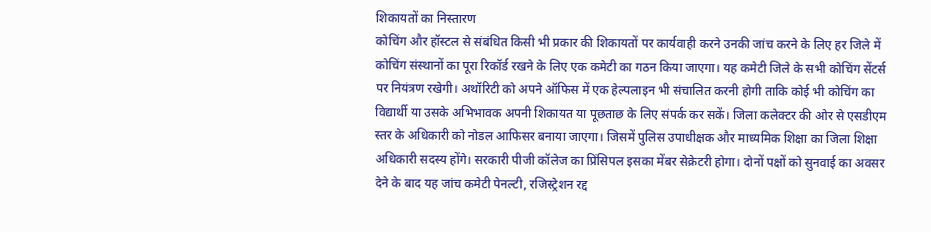शिकायतों का निस्तारण
कोचिंग और हॉस्टल से संबंधित किसी भी प्रकार की शिकायतों पर कार्यवाही करने उनकी जांच करने के लिए हर जिले में कोचिंग संस्थानों का पूरा रिकॉर्ड रखने के लिए एक कमेटी का गठन किया जाएगा। यह कमेटी जिले के सभी कोचिंग सेंटर्स पर नियंत्रण रखेगी। अथॉरिटी को अपने ऑफिस में एक हेल्पलाइन भी संचालित करनी होगी ताकि कोई भी कोचिंग का विद्यार्थी या उसके अभिभावक अपनी शिकायत या पूछताछ के लिए संपर्क कर सकें। जिला कलेक्टर की ओर से एसडीएम स्तर के अधिकारी को नोडल आफिसर बनाया जाएगा। जिसमें पुलिस उपाधीक्षक और माध्यमिक शिक्षा का जिला शिक्षा अधिकारी सदस्य होंगे। सरकारी पीजी कॉलेज का प्रिंसिपल इसका मेंबर सेक्रेटरी होगा। दोनों पक्षों को सुनवाई का अवसर देने के बाद यह जांच कमेटी पेनल्टी, रजिस्ट्रेशन रद्द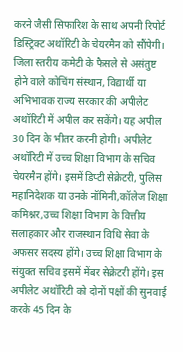करने जैसी सिफारिश के साथ अपनी रिपोर्ट डिस्ट्रिक्ट अथॉरिटी के चेयरमैन को सौंपेगी।
जिला स्तरीय कमेटी के फैसले से असंतुष्ट होने वाले कोचिंग संस्थान, विद्यार्थी या अभिभावक राज्य सरकार की अपीलेट अथॉरिटी में अपील कर सकेंगे। यह अपील 30 दिन के भीतर करनी होगी। अपीलेट अथॉरिटी में उच्च शिक्षा विभाग के सचिव चेयरमैन होंगे। इसमें डिप्टी सेक्रेटरी, पुलिस महानिदेशक या उनके नॉमिनी,कॉलेज शिक्षा कमिश्नर,उच्च शिक्षा विभाग के वित्तीय सलाहकार और राजस्थान विधि सेवा के अफसर सदस्य होंगे। उच्च शिक्षा विभाग के संयुक्त सचिव इसमें मेंबर सेक्रेटरी होंगे। इस अपीलेट अथॉरिटी को दोनों पक्षों की सुनवाई करके 45 दिन के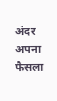अंदर अपना फैसला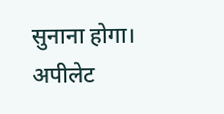सुनाना होगा। अपीलेट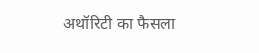अथॉरिटी का फैसला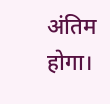अंतिम होगा।